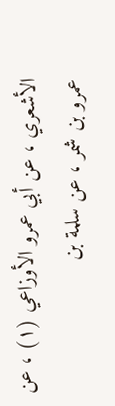الأشعري ، عن أبي عمرو الأوزاعي (١) ، عن عمرو بن شمر ، عن سلمة بن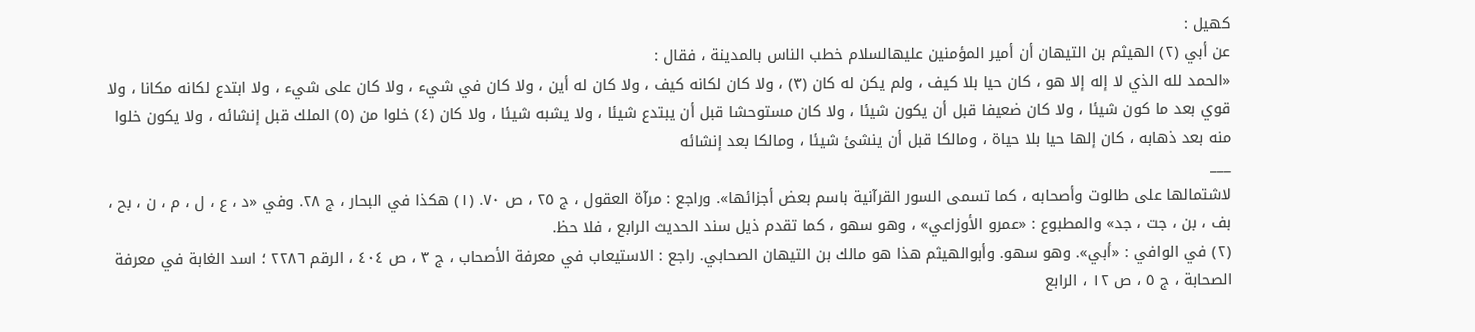كهيل :
عن أبي (٢) الهيثم بن التيهان أن أمير المؤمنين عليهالسلام خطب الناس بالمدينة ، فقال :
«الحمد لله الذي لا إله إلا هو ، كان حيا بلا كيف ، ولم يكن له كان (٣) ، ولا كان لكانه كيف ، ولا كان له أين ، ولا كان في شيء ، ولا كان على شيء ، ولا ابتدع لكانه مكانا ، ولا قوي بعد ما كون شيئا ، ولا كان ضعيفا قبل أن يكون شيئا ، ولا كان مستوحشا قبل أن يبتدع شيئا ، ولا يشبه شيئا ، ولا كان (٤) خلوا من (٥) الملك قبل إنشائه ، ولا يكون خلوا منه بعد ذهابه ، كان إلها حيا بلا حياة ، ومالكا قبل أن ينشئ شيئا ، ومالكا بعد إنشائه
___
لاشتمالها على طالوت وأصحابه ، كما تسمى السور القرآنية باسم بعض أجزائها». وراجع : مرآة العقول ، ج ٢٥ ، ص ٧٠. (١) هكذا في البحار ، ج ٢٨. وفي «د ، ع ، ل ، م ، ن ، بح ، بف ، بن ، جت ، جد» والمطبوع : «عمرو الأوزاعي» ، وهو سهو ، كما تقدم ذيل سند الحديث الرابع ، فلا حظ.
(٢) في الوافي : «أبي». وهو سهو. وأبوالهيثم هذا هو مالك بن التيهان الصحابي. راجع : الاستيعاب في معرفة الأصحاب ، ج ٣ ، ص ٤٠٤ ، الرقم ٢٢٨٦ ؛ اسد الغابة في معرفة الصحابة ، ج ٥ ، ص ١٢ ، الرابع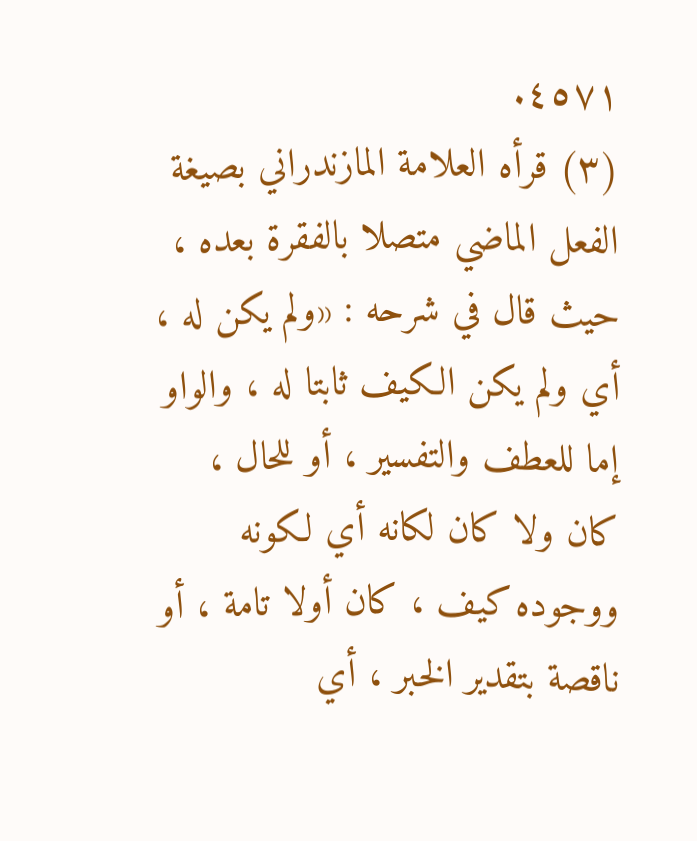٤٥٧١.
(٣) قرأه العلامة المازندراني بصيغة الفعل الماضي متصلا بالفقرة بعده ، حيث قال في شرحه : «ولم يكن له ، أي ولم يكن الكيف ثابتا له ، والواو إما للعطف والتفسير ، أو للحال ، كان ولا كان لكانه أي لكونه ووجوده كيف ، كان أولا تامة ، أو ناقصة بتقدير الخبر ، أي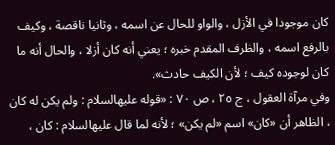كان موجودا في الأزل ، والواو للحال عن اسمه ، وثانيا ناقصة ، وكيف بالرفع اسمه ، والظرف المقدم خبره ؛ يعني أنه كان أزلا ، والحال أنه ما كان لوجوده كيف ؛ لأن الكيف حادث».
وفي مرآة العقول ، ج ٢٥ ، ص ٧٠ : «قوله عليهالسلام : ولم يكن له كان ، الظاهر أن «كان» اسم «لم يكن» ؛ لأنه لما قال عليهالسلام : كان ،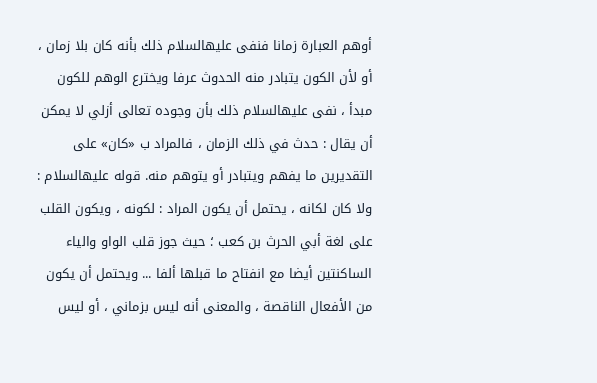أوهم العبارة زمانا فنفى عليهالسلام ذلك بأنه كان بلا زمان ، أو لأن الكون يتبادر منه الحدوث عرفا ويخترع الوهم للكون مبدأ ، نفى عليهالسلام ذلك بأن وجوده تعالى أزلي لا يمكن أن يقال : حدث في ذلك الزمان ، فالمراد ب «كان» على التقديرين ما يفهم ويتبادر أو يتوهم منه. قوله عليهالسلام : ولا كان لكانه ، يحتمل أن يكون المراد : لكونه ، ويكون القلب على لغة أبي الحرث بن كعب ؛ حيث جوز قلب الواو والياء الساكنتين أيضا مع انفتاح ما قبلها ألفا ... ويحتمل أن يكون من الأفعال الناقصة ، والمعنى أنه ليس بزماني ، أو ليس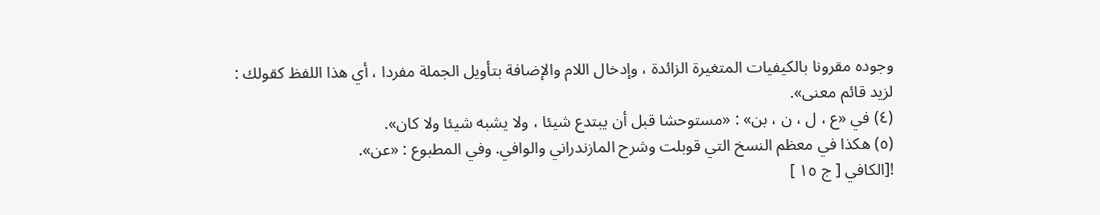وجوده مقرونا بالكيفيات المتغيرة الزائدة ، وإدخال اللام والإضافة بتأويل الجملة مفردا ، أي هذا اللفظ كقولك : لزيد قائم معنى».
(٤) في «ع ، ل ، ن ، بن» : «مستوحشا قبل أن يبتدع شيئا ، ولا يشبه شيئا ولا كان».
(٥) هكذا في معظم النسخ التي قوبلت وشرح المازندراني والوافي. وفي المطبوع : «عن».
![الكافي [ ج ١٥ ]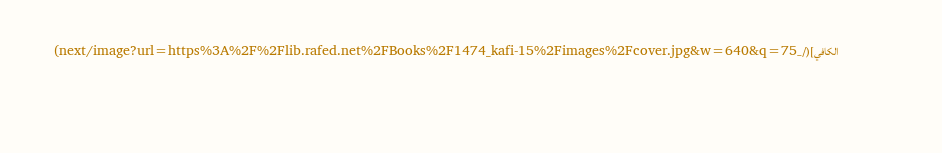الكافي](/_next/image?url=https%3A%2F%2Flib.rafed.net%2FBooks%2F1474_kafi-15%2Fimages%2Fcover.jpg&w=640&q=75)